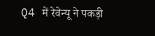Q4 में रेवेन्यू ने पकड़ी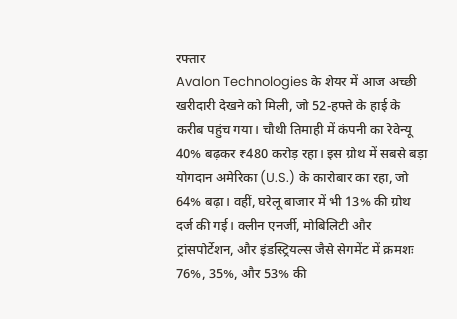रफ्तार
Avalon Technologies के शेयर में आज अच्छी खरीदारी देखने को मिली, जो 52-हफ्ते के हाई के करीब पहुंच गया। चौथी तिमाही में कंपनी का रेवेन्यू 40% बढ़कर ₹480 करोड़ रहा। इस ग्रोथ में सबसे बड़ा योगदान अमेरिका (U.S.) के कारोबार का रहा, जो 64% बढ़ा। वहीं, घरेलू बाजार में भी 13% की ग्रोथ दर्ज की गई। क्लीन एनर्जी, मोबिलिटी और ट्रांसपोर्टेशन, और इंडस्ट्रियल्स जैसे सेगमेंट में क्रमशः 76%, 35%, और 53% की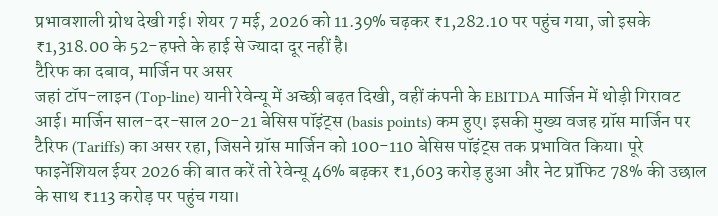प्रभावशाली ग्रोथ देखी गई। शेयर 7 मई, 2026 को 11.39% चढ़कर ₹1,282.10 पर पहुंच गया, जो इसके ₹1,318.00 के 52-हफ्ते के हाई से ज्यादा दूर नहीं है।
टैरिफ का दबाव, मार्जिन पर असर
जहां टॉप-लाइन (Top-line) यानी रेवेन्यू में अच्छी बढ़त दिखी, वहीं कंपनी के EBITDA मार्जिन में थोड़ी गिरावट आई। मार्जिन साल-दर-साल 20-21 बेसिस पॉइंट्स (basis points) कम हुए। इसकी मुख्य वजह ग्रॉस मार्जिन पर टैरिफ (Tariffs) का असर रहा, जिसने ग्रॉस मार्जिन को 100-110 बेसिस पॉइंट्स तक प्रभावित किया। पूरे फाइनेंशियल ईयर 2026 की बात करें तो रेवेन्यू 46% बढ़कर ₹1,603 करोड़ हुआ और नेट प्रॉफिट 78% की उछाल के साथ ₹113 करोड़ पर पहुंच गया।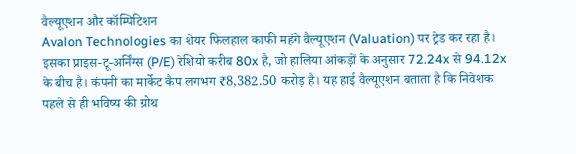वैल्यूएशन और कॉम्पिटिशन
Avalon Technologies का शेयर फिलहाल काफी महंगे वैल्यूएशन (Valuation) पर ट्रेड कर रहा है। इसका प्राइस-टू-अर्निंग्स (P/E) रेशियो करीब 80x है, जो हालिया आंकड़ों के अनुसार 72.24x से 94.12x के बीच है। कंपनी का मार्केट कैप लगभग ₹8,382.50 करोड़ है। यह हाई वैल्यूएशन बताता है कि निवेशक पहले से ही भविष्य की ग्रोथ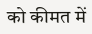को कीमत में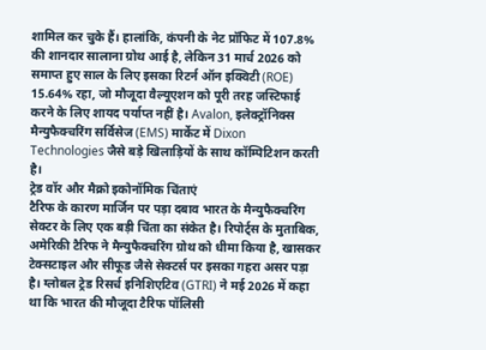शामिल कर चुके हैं। हालांकि, कंपनी के नेट प्रॉफिट में 107.8% की शानदार सालाना ग्रोथ आई है, लेकिन 31 मार्च 2026 को समाप्त हुए साल के लिए इसका रिटर्न ऑन इक्विटी (ROE) 15.64% रहा, जो मौजूदा वैल्यूएशन को पूरी तरह जस्टिफाई करने के लिए शायद पर्याप्त नहीं है। Avalon, इलेक्ट्रॉनिक्स मैन्युफैक्चरिंग सर्विसेज (EMS) मार्केट में Dixon Technologies जैसे बड़े खिलाड़ियों के साथ कॉम्पिटिशन करती है।
ट्रेड वॉर और मैक्रो इकोनॉमिक चिंताएं
टैरिफ के कारण मार्जिन पर पड़ा दबाव भारत के मैन्युफैक्चरिंग सेक्टर के लिए एक बड़ी चिंता का संकेत है। रिपोर्ट्स के मुताबिक, अमेरिकी टैरिफ ने मैन्युफैक्चरिंग ग्रोथ को धीमा किया है, खासकर टेक्सटाइल और सीफूड जैसे सेक्टर्स पर इसका गहरा असर पड़ा है। ग्लोबल ट्रेड रिसर्च इनिशिएटिव (GTRI) ने मई 2026 में कहा था कि भारत की मौजूदा टैरिफ पॉलिसी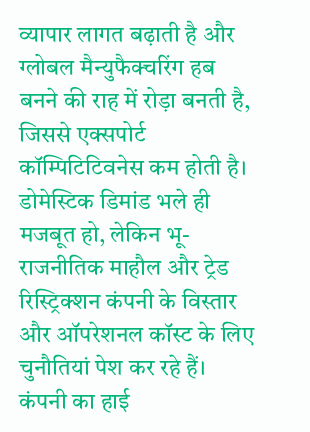व्यापार लागत बढ़ाती है और ग्लोबल मैन्युफैक्चरिंग हब बनने की राह में रोड़ा बनती है, जिससे एक्सपोर्ट कॉम्पिटिटिवनेस कम होती है। डोमेस्टिक डिमांड भले ही मजबूत हो, लेकिन भू-राजनीतिक माहौल और ट्रेड रिस्ट्रिक्शन कंपनी के विस्तार और ऑपरेशनल कॉस्ट के लिए चुनौतियां पेश कर रहे हैं। कंपनी का हाई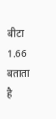बीटा 1.66 बताता है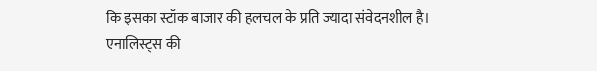कि इसका स्टॉक बाजार की हलचल के प्रति ज्यादा संवेदनशील है।
एनालिस्ट्स की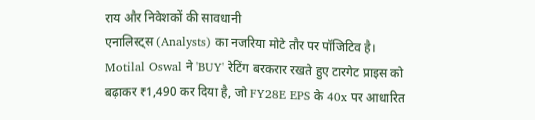राय और निवेशकों की सावधानी
एनालिस्ट्स (Analysts) का नजरिया मोटे तौर पर पॉजिटिव है। Motilal Oswal ने 'BUY' रेटिंग बरकरार रखते हुए टारगेट प्राइस को बढ़ाकर ₹1,490 कर दिया है, जो FY28E EPS के 40x पर आधारित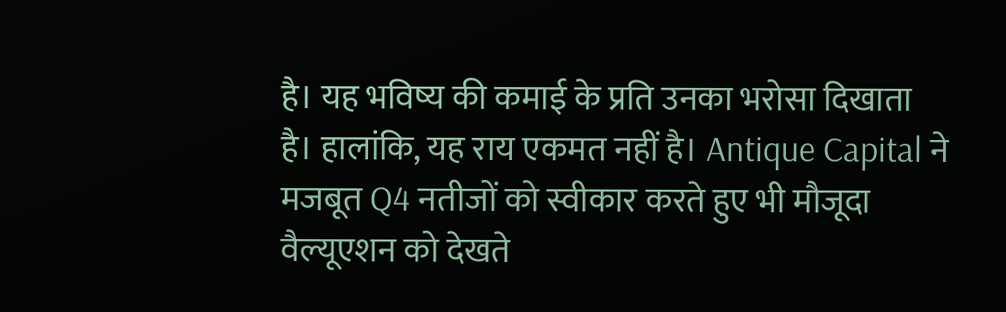है। यह भविष्य की कमाई के प्रति उनका भरोसा दिखाता है। हालांकि, यह राय एकमत नहीं है। Antique Capital ने मजबूत Q4 नतीजों को स्वीकार करते हुए भी मौजूदा वैल्यूएशन को देखते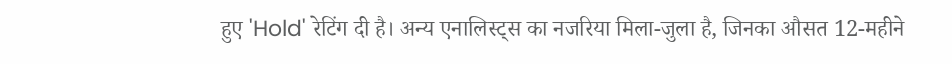हुए 'Hold' रेटिंग दी है। अन्य एनालिस्ट्स का नजरिया मिला-जुला है, जिनका औसत 12-महीने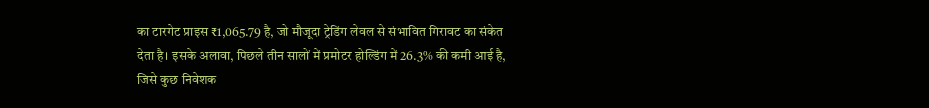का टारगेट प्राइस ₹1,065.79 है, जो मौजूदा ट्रेडिंग लेवल से संभावित गिरावट का संकेत देता है। इसके अलावा, पिछले तीन सालों में प्रमोटर होल्डिंग में 26.3% की कमी आई है, जिसे कुछ निवेशक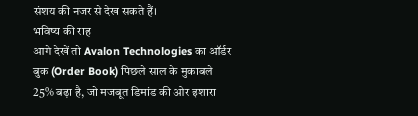संशय की नजर से देख सकते हैं।
भविष्य की राह
आगे देखें तो Avalon Technologies का ऑर्डर बुक (Order Book) पिछले साल के मुकाबले 25% बढ़ा है, जो मजबूत डिमांड की ओर इशारा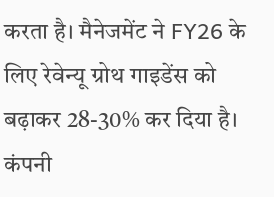करता है। मैनेजमेंट ने FY26 के लिए रेवेन्यू ग्रोथ गाइडेंस को बढ़ाकर 28-30% कर दिया है। कंपनी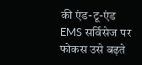की एंड-टू-एंड EMS सर्विसेज पर फोकस उसे बढ़ते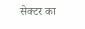सेक्टर का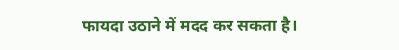फायदा उठाने में मदद कर सकता है।